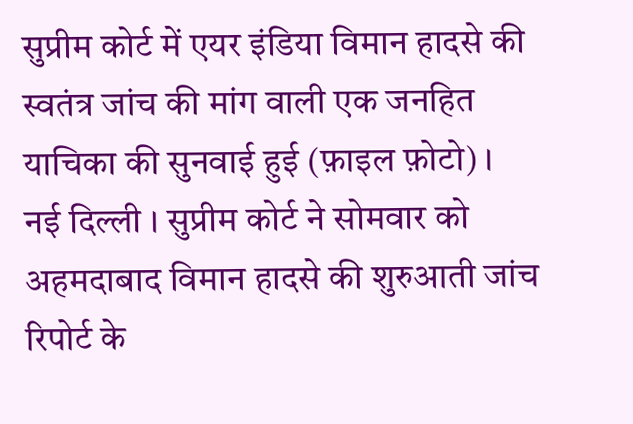सुप्रीम कोर्ट में एयर इंडिया विमान हादसे की स्वतंत्र जांच की मांग वाली एक जनहित याचिका की सुनवाई हुई (फ़ाइल फ़ोटो) ।
नई दिल्ली । सुप्रीम कोर्ट ने सोमवार को अहमदाबाद विमान हादसे की शुरुआती जांच रिपोर्ट के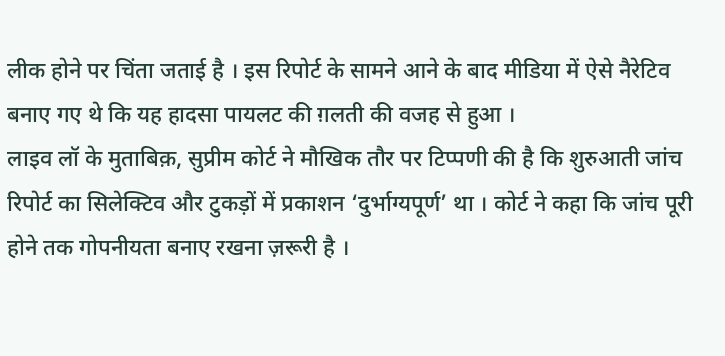लीक होने पर चिंता जताई है । इस रिपोर्ट के सामने आने के बाद मीडिया में ऐसे नैरेटिव बनाए गए थे कि यह हादसा पायलट की ग़लती की वजह से हुआ ।
लाइव लॉ के मुताबिक़, सुप्रीम कोर्ट ने मौखिक तौर पर टिप्पणी की है कि शुरुआती जांच रिपोर्ट का सिलेक्टिव और टुकड़ों में प्रकाशन ‘दुर्भाग्यपूर्ण’ था । कोर्ट ने कहा कि जांच पूरी होने तक गोपनीयता बनाए रखना ज़रूरी है ।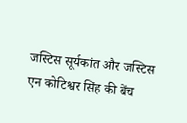जस्टिस सूर्यकांत और जस्टिस एन कोटिश्वर सिंह की बेंच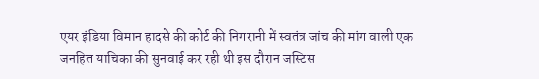एयर इंडिया विमान हादसे की कोर्ट की निगरानी में स्वतंत्र जांच की मांग वाली एक जनहित याचिका की सुनवाई कर रही थी इस दौरान जस्टिस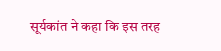सूर्यकांत ने कहा कि इस तरह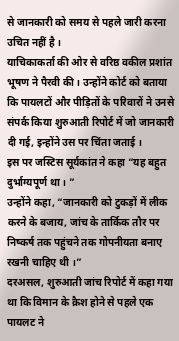से जानकारी को समय से पहले जारी करना उचित नहीं है ।
याचिकाकर्ता की ओर से वरिष्ठ वकील प्रशांत भूषण ने पैरवी की । उन्होंने कोर्ट को बताया कि पायलटों और पीड़ितों के परिवारों ने उनसे संपर्क किया शुरुआती रिपोर्ट में जो जानकारी दी गई, इन्होंने उस पर चिंता जताई ।
इस पर जस्टिस सूर्यकांत ने कहा “यह बहुत दुर्भाग्यपूर्ण था । ”
उन्होंने कहा, “जानकारी को टुकड़ों में लीक करने के बजाय, जांच के तार्किक तौर पर निष्कर्ष तक पहुंचने तक गोपनीयता बनाए रखनी चाहिए थी ।”
दरअसल, शुरुआती जांच रिपोर्ट में कहा गया था कि विमान के क्रैश होने से पहले एक पायलट ने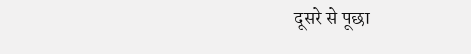दूसरे से पूछा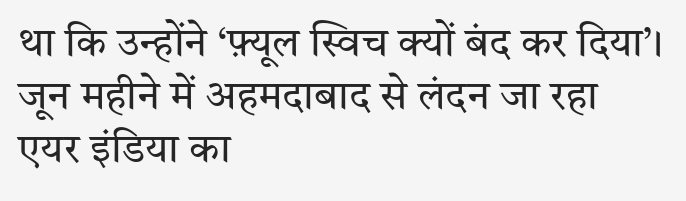था कि उन्होंने ‘फ़्यूल स्विच क्यों बंद कर दिया’।
जून महीने में अहमदाबाद से लंदन जा रहा एयर इंडिया का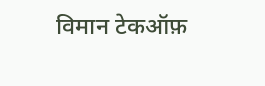विमान टेकऑफ़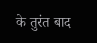के तुरंत बाद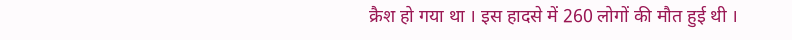क्रैश हो गया था । इस हादसे में 260 लोगों की मौत हुई थी ।